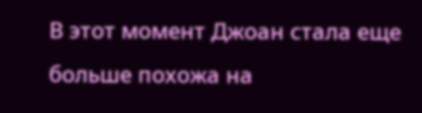В этот момент Джоан стала еще больше похожа на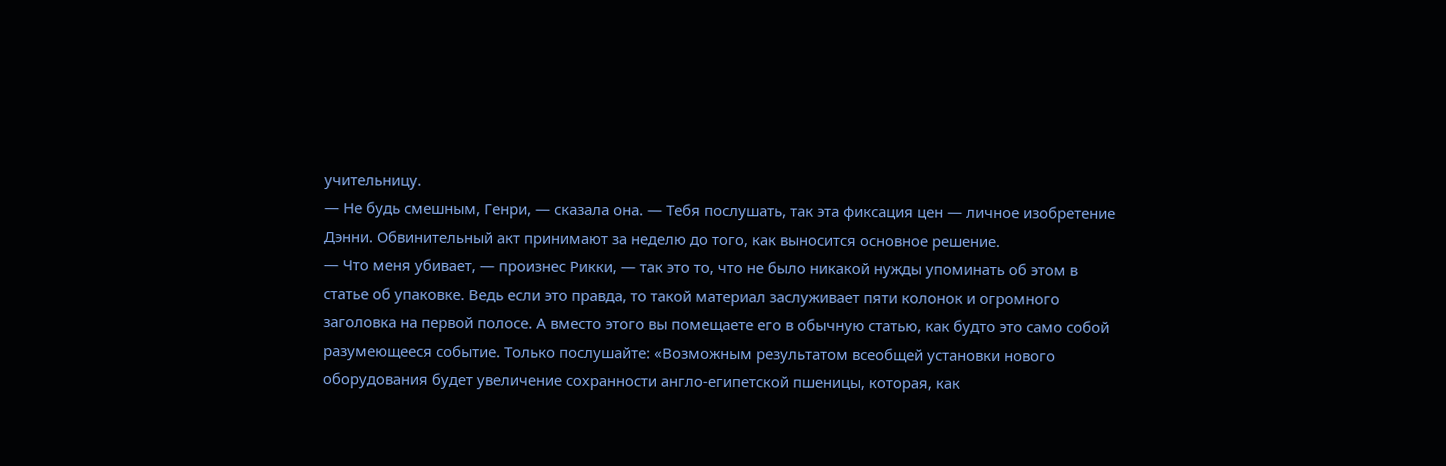учительницу.
— Не будь смешным, Генри, — сказала она. — Тебя послушать, так эта фиксация цен — личное изобретение Дэнни. Обвинительный акт принимают за неделю до того, как выносится основное решение.
— Что меня убивает, — произнес Рикки, — так это то, что не было никакой нужды упоминать об этом в статье об упаковке. Ведь если это правда, то такой материал заслуживает пяти колонок и огромного заголовка на первой полосе. А вместо этого вы помещаете его в обычную статью, как будто это само собой разумеющееся событие. Только послушайте: «Возможным результатом всеобщей установки нового оборудования будет увеличение сохранности англо-египетской пшеницы, которая, как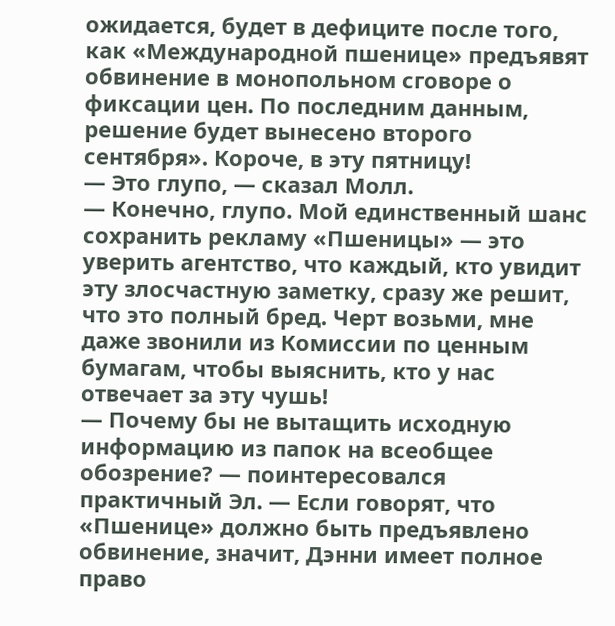ожидается, будет в дефиците после того, как «Международной пшенице» предъявят обвинение в монопольном сговоре о фиксации цен. По последним данным, решение будет вынесено второго сентября». Короче, в эту пятницу!
— Это глупо, — сказал Молл.
— Конечно, глупо. Мой единственный шанс сохранить рекламу «Пшеницы» — это уверить агентство, что каждый, кто увидит эту злосчастную заметку, сразу же решит, что это полный бред. Черт возьми, мне даже звонили из Комиссии по ценным бумагам, чтобы выяснить, кто у нас отвечает за эту чушь!
— Почему бы не вытащить исходную информацию из папок на всеобщее обозрение? — поинтересовался практичный Эл. — Если говорят, что «Пшенице» должно быть предъявлено обвинение, значит, Дэнни имеет полное право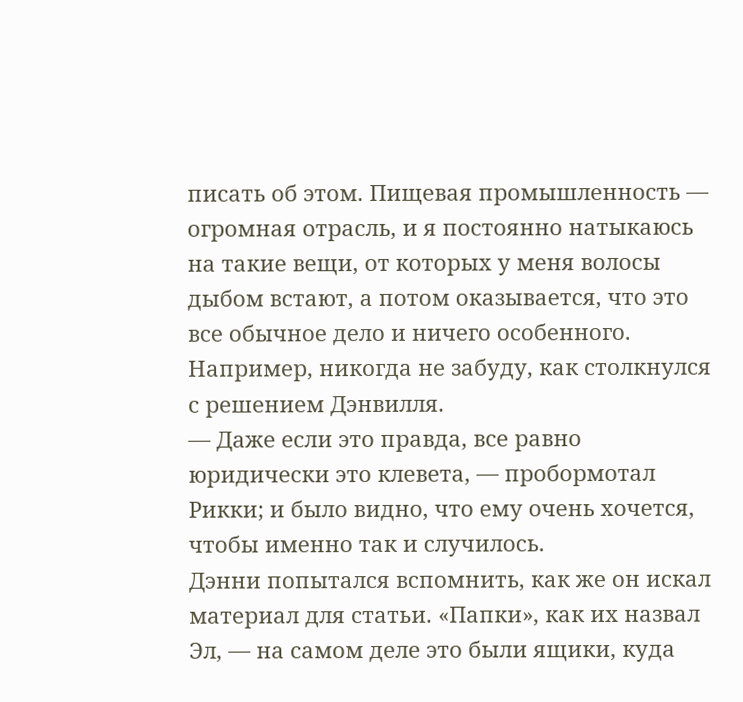писать об этом. Пищевая промышленность — огромная отрасль, и я постоянно натыкаюсь на такие вещи, от которых у меня волосы дыбом встают, а потом оказывается, что это все обычное дело и ничего особенного. Например, никогда не забуду, как столкнулся с решением Дэнвилля.
— Даже если это правда, все равно юридически это клевета, — пробормотал Рикки; и было видно, что ему очень хочется, чтобы именно так и случилось.
Дэнни попытался вспомнить, как же он искал материал для статьи. «Папки», как их назвал Эл, — на самом деле это были ящики, куда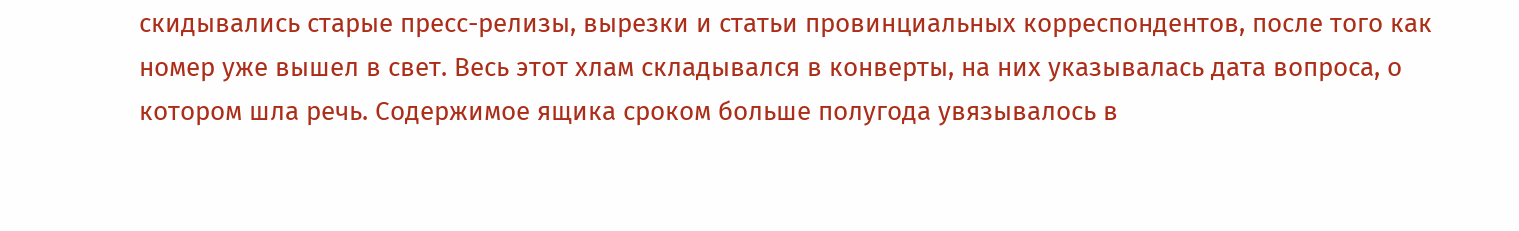скидывались старые пресс-релизы, вырезки и статьи провинциальных корреспондентов, после того как номер уже вышел в свет. Весь этот хлам складывался в конверты, на них указывалась дата вопроса, о котором шла речь. Содержимое ящика сроком больше полугода увязывалось в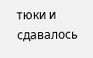тюки и сдавалось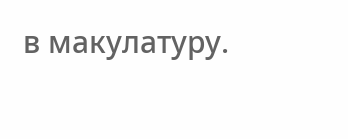в макулатуру.